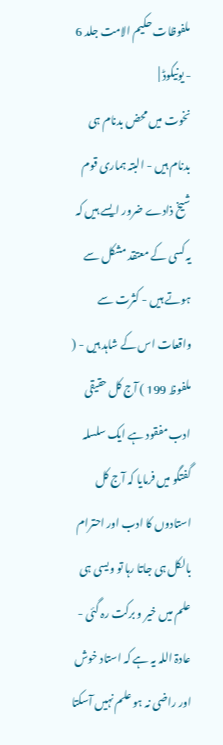ملفوظات حکیم الامت جلد 6 - یونیکوڈ |
نخوت میں محض بدنام ہی بدنام ہیں - البتہ ہماری قوم شیخ ذادے ضرور ایسے ہیں کہ یہ کسی کے معتقد مشکل سے ہوتے ہیں - کثرت سے واقعات اس کے شاہد ہیں - ( ملفوظ 199 ) آج کل حقیقی ادب مفقود ہے ایک سلسلہ گفتگو میں فرمایا کہ آج کل استادوں کا ادب اور احترام بالکل ہی جاتا رہا تو ویسی ہی علم میں خیر و برکت رہ گئی - عادۃ اللہ یہ ہے کہ استاد خوش اور راضی نہ ہو علم نہیں آسکتا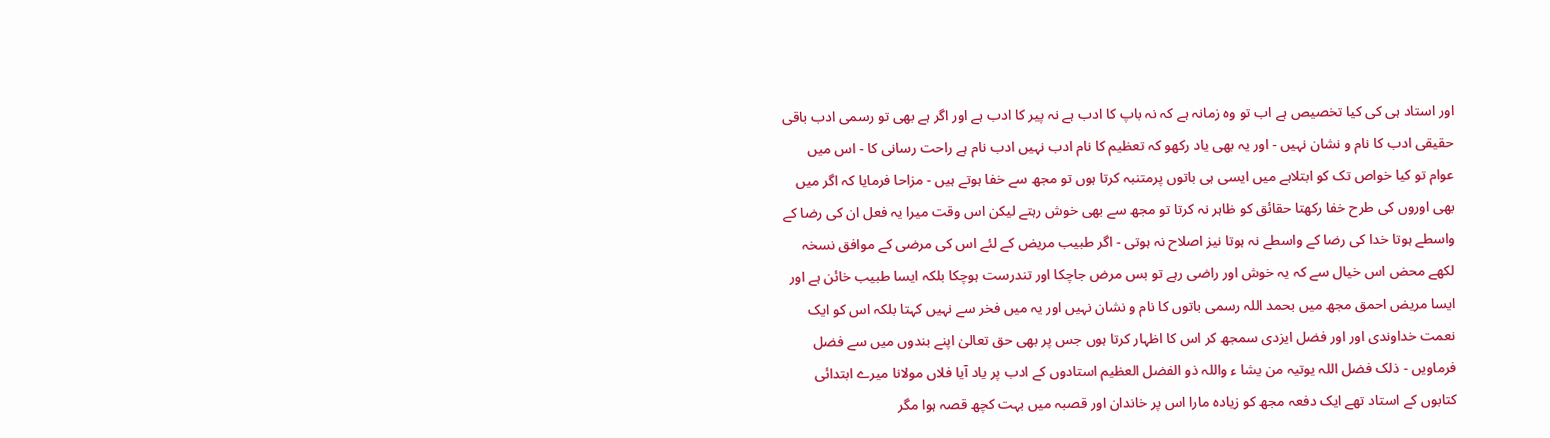اور استاد ہی کی کیا تخصیص ہے اب تو وہ زمانہ ہے کہ نہ باپ کا ادب ہے نہ پیر کا ادب ہے اور اگر ہے بھی تو رسمی ادب باقی حقیقی ادب کا نام و نشان نہیں - اور یہ بھی یاد رکھو کہ تعظیم کا نام ادب نہیں ادب نام ہے راحت رسانی کا - اس میں عوام تو کیا خواص تک کو ابتلاہے میں ایسی ہی باتوں پرمتنبہ کرتا ہوں تو مجھ سے خفا ہوتے ہیں - مزاحا فرمایا کہ اگر میں بھی اوروں کی طرح خفا رکھتا حقائق کو ظاہر نہ کرتا تو مجھ سے بھی خوش رہتے لیکن اس وقت میرا یہ فعل ان کی رضا کے واسطے ہوتا خدا کی رضا کے واسطے نہ ہوتا نیز اصلاح نہ ہوتی - اگر طبیب مریض کے لئے اس کی مرضی کے موافق نسخہ لکھے محض اس خیال سے کہ یہ خوش اور راضی رہے تو بس مرض جاچکا اور تندرست ہوچکا بلکہ ایسا طبیب خائن ہے اور ایسا مریض احمق مجھ میں بحمد اللہ رسمی باتوں کا نام و نشان نہیں اور یہ میں فخر سے نہیں کہتا بلکہ اس کو ایک نعمت خداوندی اور اور فضل ایزدی سمجھ کر اس کا اظہار کرتا ہوں جس پر بھی حق تعالیٰ اپنے بندوں میں سے فضل فرماویں - ذلک فضل اللہ یوتیہ من یشا ء واللہ ذو الفضل العظیم استادوں کے ادب پر یاد آیا فلاں مولانا میرے ابتدائی کتابوں کے استاد تھے ایک دفعہ مجھ کو زیادہ مارا اس پر خاندان اور قصبہ میں بہت کچھ قصہ ہوا مگر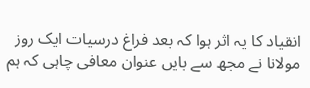انقیاد کا یہ اثر ہوا کہ بعد فراغ درسیات ایک روز مولانا نے مجھ سے بایں عنوان معافی چاہی کہ ہم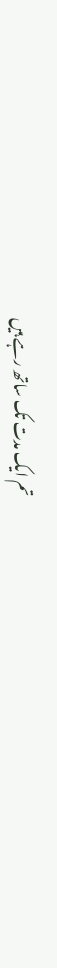تم ایک مدت تک ساتھ رہے ہیں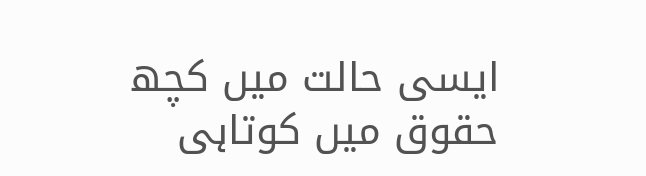ایسی حالت میں کچھ حقوق میں کوتاہی